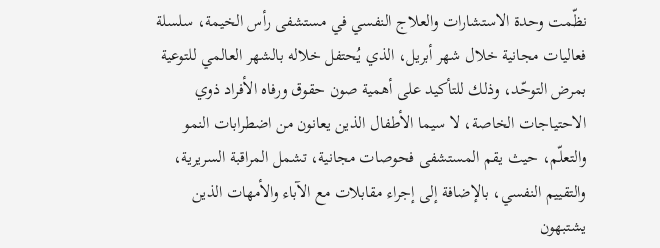نظّمت وحدة الاستشارات والعلاج النفسي في مستشفى رأس الخيمة، سلسلة فعاليات مجانية خلال شهر أبريل، الذي يُحتفل خلاله بالشهر العالمي للتوعية بمرض التوحّد، وذلك للتأكيد على أهمية صون حقوق ورفاه الأفراد ذوي الاحتياجات الخاصة، لا سيما الأطفال الذين يعانون من اضطرابات النمو والتعلّم، حيث يقم المستشفى فحوصات مجانية، تشمل المراقبة السريرية، والتقييم النفسي، بالإضافة إلى إجراء مقابلات مع الآباء والأمهات الذين يشتبهون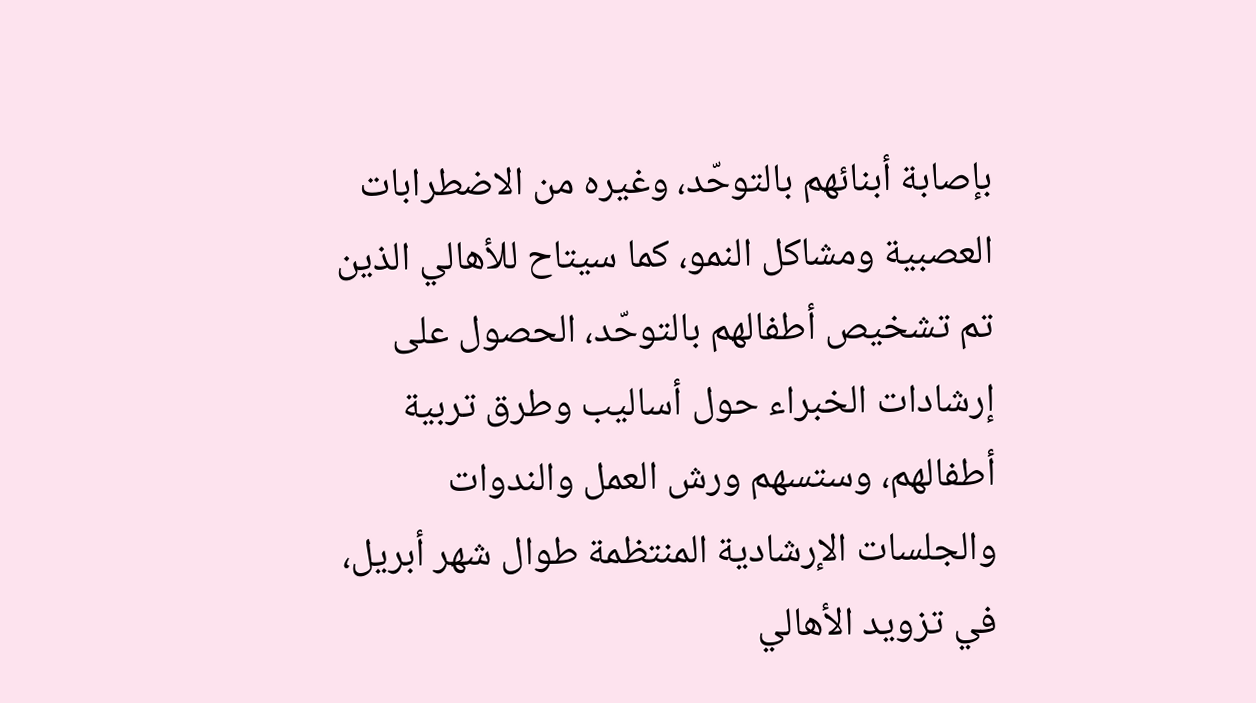بإصابة أبنائهم بالتوحّد، وغيره من الاضطرابات العصبية ومشاكل النمو، كما سيتاح للأهالي الذين تم تشخيص أطفالهم بالتوحّد، الحصول على إرشادات الخبراء حول أساليب وطرق تربية أطفالهم، وستسهم ورش العمل والندوات والجلسات الإرشادية المنتظمة طوال شهر أبريل، في تزويد الأهالي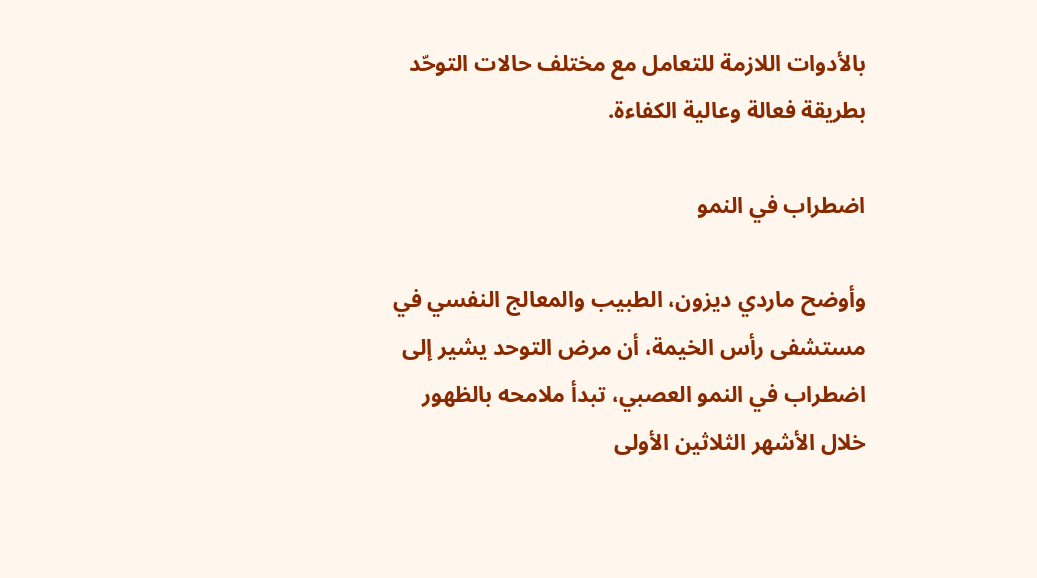بالأدوات اللازمة للتعامل مع مختلف حالات التوحّد بطريقة فعالة وعالية الكفاءة.

اضطراب في النمو

وأوضح ماردي ديزون، الطبيب والمعالج النفسي في مستشفى رأس الخيمة، أن مرض التوحد يشير إلى اضطراب في النمو العصبي، تبدأ ملامحه بالظهور خلال الأشهر الثلاثين الأولى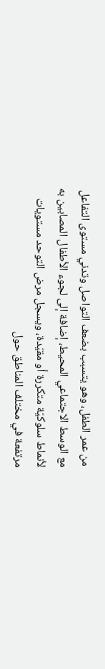من عمر الطفل، وهو يتسبب بضعف التواصل وتدني مستوى التفاعل مع الوسط الاجتماعي المحيط، إضافة إلى لجوء الأطفال المصابين به لأنماط سلوكيّة متكررة أو مقيّدة، ويسجل مرض التوحد مستويات مرتفعة في مختلف المناطق حول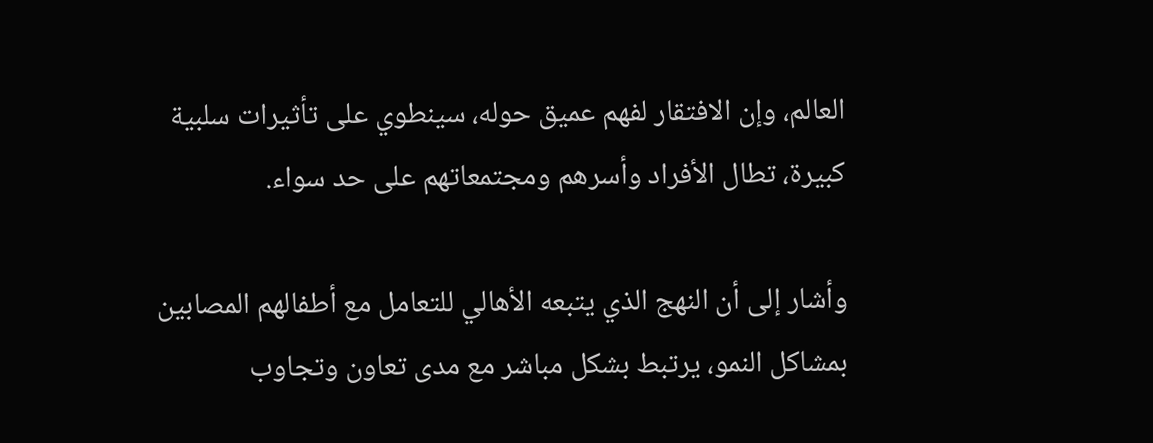العالم، وإن الافتقار لفهم عميق حوله، سينطوي على تأثيرات سلبية كبيرة، تطال الأفراد وأسرهم ومجتمعاتهم على حد سواء.

وأشار إلى أن النهج الذي يتبعه الأهالي للتعامل مع أطفالهم المصابين بمشاكل النمو، يرتبط بشكل مباشر مع مدى تعاون وتجاوب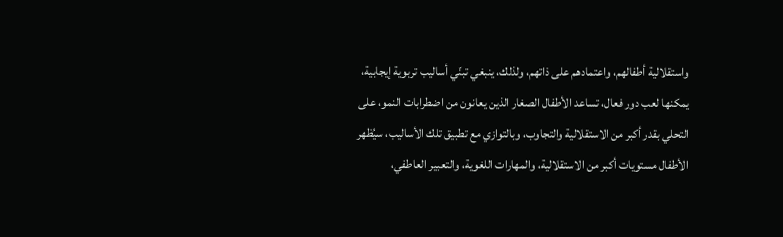واستقلالية أطفالهم، واعتمادهم على ذاتهم، ولذلك، ينبغي تبنّي أساليب تربوية إيجابية، يمكنها لعب دور فعال، تساعد الأطفال الصغار الذين يعانون من اضطرابات النمو، على التحلي بقدر أكبر من الاستقلالية والتجاوب، وبالتوازي مع تطبيق تلك الأساليب، سيُظهر الأطفال مستويات أكبر من الاستقلالية، والمهارات اللغوية، والتعبير العاطفي،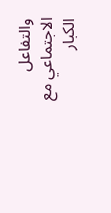والتفاعل الاجتماعي مع الكبار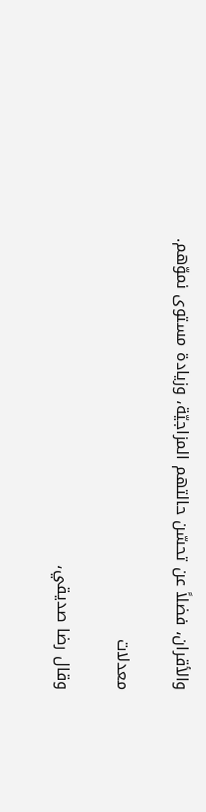والأقران، فضلاً عن تحسّن حالتهم المزاجيّة، وزيادة مستوى نموّهم.

معدلات

وقال رضا صديقي،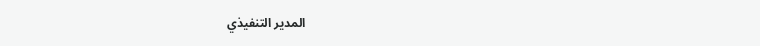المدير التنفيذي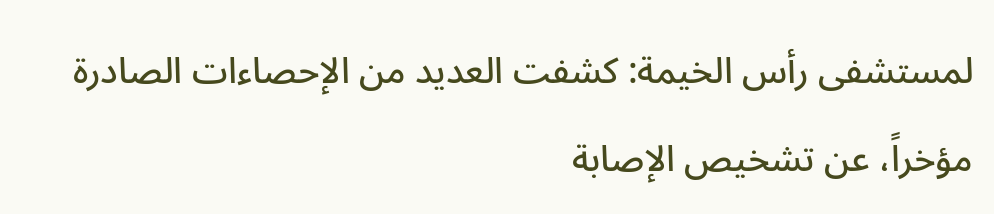لمستشفى رأس الخيمة: كشفت العديد من الإحصاءات الصادرة مؤخراً، عن تشخيص الإصابة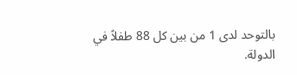بالتوحد لدى 1 من بين كل 88 طفلاً في الدولة.